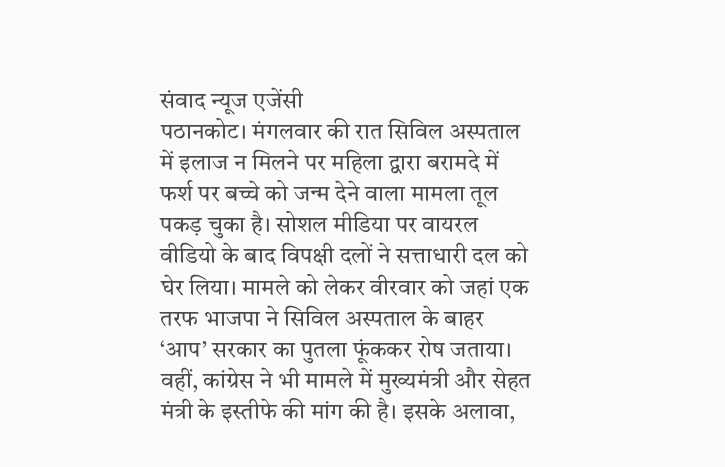संवाद न्यूज एजेंसी
पठानकोट। मंगलवार की रात सिविल अस्पताल में इलाज न मिलने पर महिला द्वारा बरामदे में फर्श पर बच्चे को जन्म देने वाला मामला तूल पकड़ चुका है। सोशल मीडिया पर वायरल वीडियो के बाद विपक्षी दलों ने सत्ताधारी दल को घेर लिया। मामले को लेकर वीरवार को जहां एक तरफ भाजपा ने सिविल अस्पताल के बाहर ‘आप’ सरकार का पुतला फूंककर रोष जताया। वहीं, कांग्रेस ने भी मामले में मुख्यमंत्री और सेहत मंत्री के इस्तीफे की मांग की है। इसके अलावा,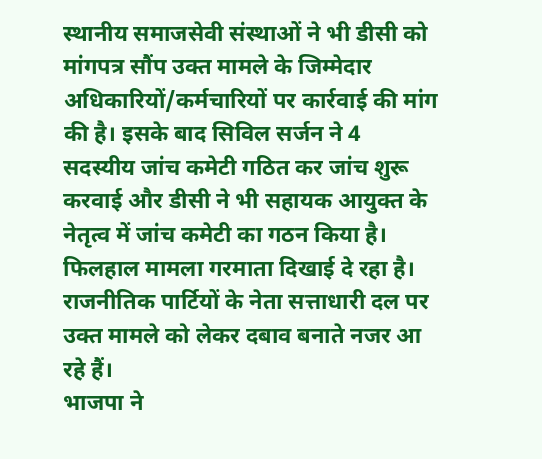स्थानीय समाजसेवी संस्थाओं ने भी डीसी को मांगपत्र सौंप उक्त मामले के जिम्मेदार अधिकारियों/कर्मचारियों पर कार्रवाई की मांग की है। इसके बाद सिविल सर्जन ने 4 सदस्यीय जांच कमेटी गठित कर जांच शुरू करवाई और डीसी ने भी सहायक आयुक्त के नेतृत्व में जांच कमेटी का गठन किया है। फिलहाल मामला गरमाता दिखाई दे रहा है। राजनीतिक पार्टियों के नेता सत्ताधारी दल पर उक्त मामले को लेकर दबाव बनाते नजर आ रहे हैं।
भाजपा ने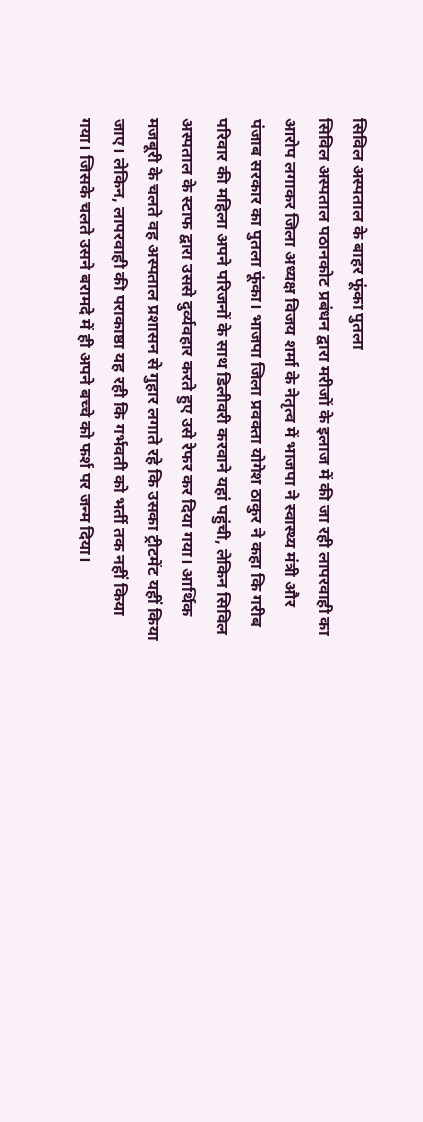सिविल अस्पताल के बाहर फूंका पुतला
सिविल अस्पताल पठानकोट प्रबंधन द्वारा मरीजों के इलाज में की जा रही लापरवाही का आरोप लगाकर जिला अध्यक्ष विजय शर्मा के नेतृत्व में भाजपा ने स्वास्थ्य मंत्री और पंजाब सरकार का पुतला फूंका। भाजपा जिला प्रवक्ता योगेश ठाकुर ने कहा कि गरीब परिवार की महिला अपने परिजनों के साथ डिलीवरी करवाने यहां पहुंची, लेकिन सिविल अस्पताल के स्टाफ द्वारा उससे दुर्व्यवहार करते हुए उसे रेफर कर दिया गया। आर्थिक मजबूरी के चलते वह अस्पताल प्रशासन से गुहार लगाते रहे कि उसका ट्रीटमेंट यहीं किया जाए। लेकिन, लापरवाही की पराकाष्ठा यह रही कि गर्भवती को भर्ती तक नहीं किया गया। जिसके चलते उसने बरामदे में ही अपने बच्चे को फर्श पर जन्म दिया।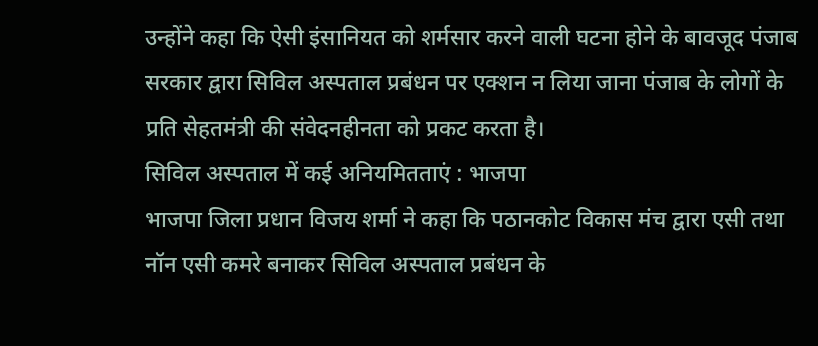उन्होंने कहा कि ऐसी इंसानियत को शर्मसार करने वाली घटना होने के बावजूद पंजाब सरकार द्वारा सिविल अस्पताल प्रबंधन पर एक्शन न लिया जाना पंजाब के लोगों के प्रति सेहतमंत्री की संवेदनहीनता को प्रकट करता है।
सिविल अस्पताल में कई अनियमितताएं : भाजपा
भाजपा जिला प्रधान विजय शर्मा ने कहा कि पठानकोट विकास मंच द्वारा एसी तथा नॉन एसी कमरे बनाकर सिविल अस्पताल प्रबंधन के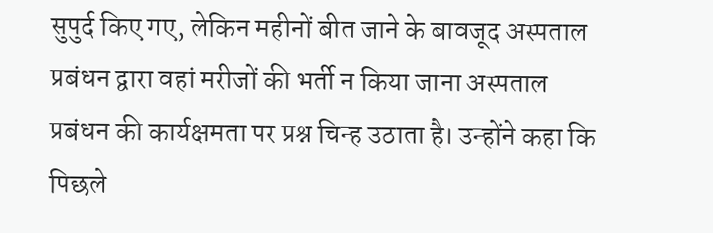सुपुर्द किए गए, लेकिन महीनों बीत जाने के बावजूद अस्पताल प्रबंधन द्वारा वहां मरीजों की भर्ती न किया जाना अस्पताल प्रबंधन की कार्यक्षमता पर प्रश्न चिन्ह उठाता है। उन्होंने कहा कि पिछले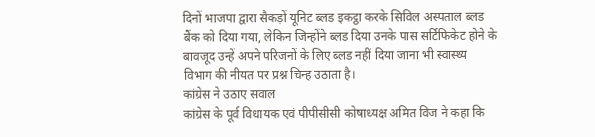दिनों भाजपा द्वारा सैकड़ों यूनिट ब्लड इकट्ठा करके सिविल अस्पताल ब्लड बैंक को दिया गया, लेकिन जिन्होंने ब्लड दिया उनके पास सर्टिफिकेट होने के बावजूद उन्हें अपने परिजनों के लिए ब्लड नहीं दिया जाना भी स्वास्थ्य विभाग की नीयत पर प्रश्न चिन्ह उठाता है।
कांग्रेस ने उठाए सवाल
कांग्रेस के पूर्व विधायक एवं पीपीसीसी कोषाध्यक्ष अमित विज ने कहा कि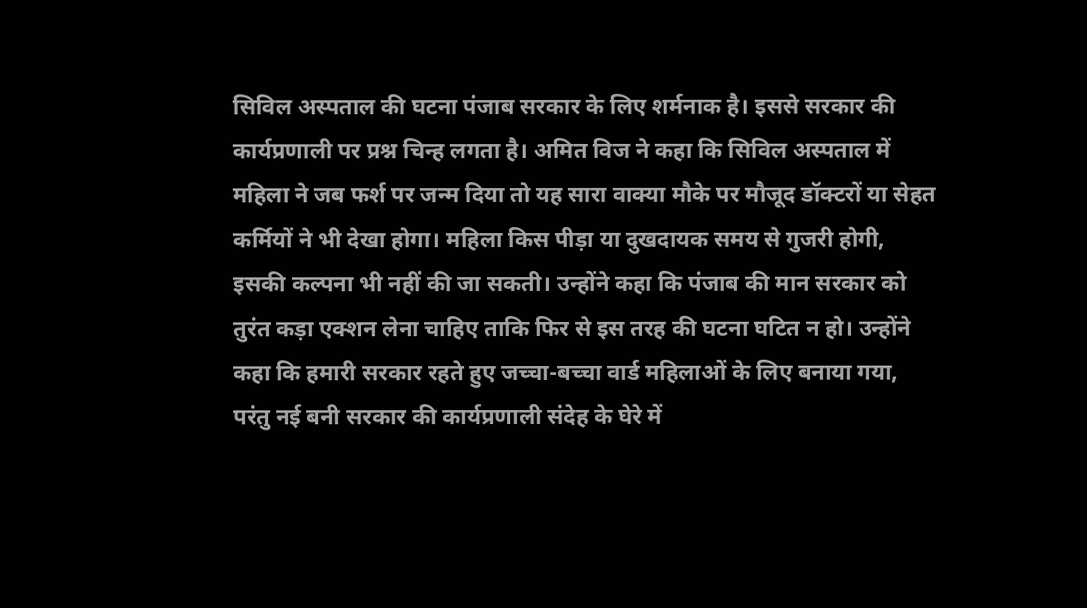सिविल अस्पताल की घटना पंजाब सरकार के लिए शर्मनाक है। इससे सरकार की कार्यप्रणाली पर प्रश्न चिन्ह लगता है। अमित विज ने कहा कि सिविल अस्पताल में महिला ने जब फर्श पर जन्म दिया तो यह सारा वाक्या मौके पर मौजूद डॉक्टरों या सेहत कर्मियों ने भी देखा होगा। महिला किस पीड़ा या दुखदायक समय से गुजरी होगी, इसकी कल्पना भी नहीं की जा सकती। उन्होंने कहा कि पंजाब की मान सरकार को तुरंत कड़ा एक्शन लेना चाहिए ताकि फिर से इस तरह की घटना घटित न हो। उन्होंने कहा कि हमारी सरकार रहते हुए जच्चा-बच्चा वार्ड महिलाओं के लिए बनाया गया, परंतु नई बनी सरकार की कार्यप्रणाली संदेह के घेरे में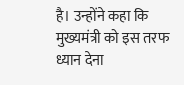है। उन्होंने कहा कि मुख्यमंत्री को इस तरफ ध्यान देना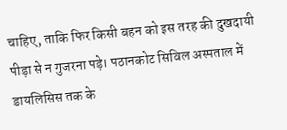चाहिए, ताकि फिर किसी बहन को इस तरह की दुखदायी पीड़ा से न गुजरना पड़े। पठानकोट सिविल अस्पताल में डायलिसिस तक के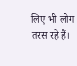लिए भी लोग तरस रहे हैं।